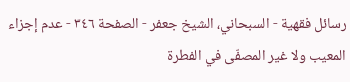رسائل فقهية - السبحاني، الشيخ جعفر - الصفحة ٣٤٦ - عدم إجزاء المعيب ولا غير المصفّى في الفطرة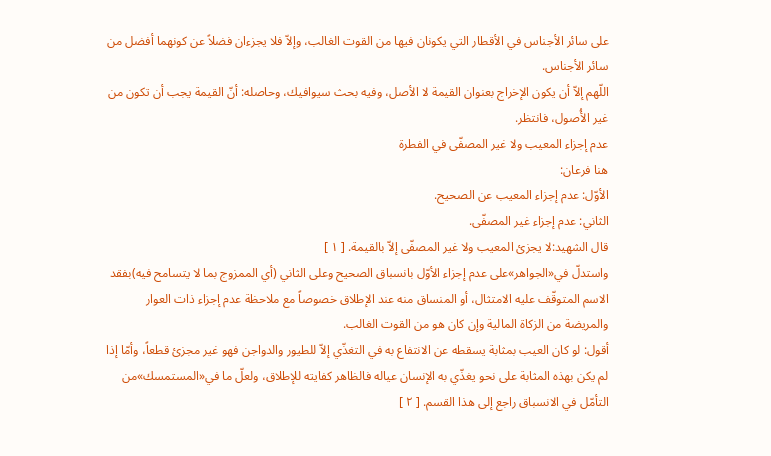على سائر الأجناس في الأقطار التي يكونان فيها من القوت الغالب، وإلاّ فلا يجزءان فضلاً عن كونهما أفضل من سائر الأجناس.
اللّهم إلاّ أن يكون الإخراج بعنوان القيمة لا الأصل، وفيه بحث سيوافيك، وحاصله: أنّ القيمة يجب أن تكون من غير الأُصول، فانتظر.
عدم إجزاء المعيب ولا غير المصفّى في الفطرة
هنا فرعان:
الأوّل: عدم إجزاء المعيب عن الصحيح.
الثاني: عدم إجزاء غير المصفّى.
قال الشهيد:لا يجزئ المعيب ولا غير المصفّى إلاّ بالقيمة. [ ١ ]
واستدلّ في«الجواهر»على عدم إجزاء الأوّل بانسباق الصحيح وعلى الثاني (أي الممزوج بما لا يتسامح فيه)بفقد الاسم المتوقّف عليه الامتثال، أو المنساق منه عند الإطلاق خصوصاً مع ملاحظة عدم إجزاء ذات العوار والمريضة من الزكاة المالية وإن كان هو من القوت الغالب.
أقول: لو كان العيب بمثابة يسقطه عن الانتفاع به في التغذّي إلاّ للطيور والدواجن فهو غير مجزئ قطعاً، وأمّا إذا لم يكن بهذه المثابة على نحو يغذّي به الإنسان عياله فالظاهر كفايته للإطلاق، ولعلّ ما في«المستمسك»من التأمّل في الانسباق راجع إلى هذا القسم. [ ٢ ]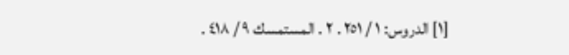[١] الدروس: ١ / ٢٥١ . ٢ . المستمسك ٩ / ٤١٨ .